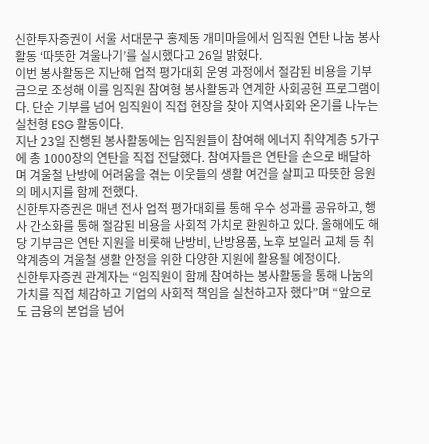신한투자증권이 서울 서대문구 홍제동 개미마을에서 임직원 연탄 나눔 봉사활동 ‘따뜻한 겨울나기’를 실시했다고 26일 밝혔다.
이번 봉사활동은 지난해 업적 평가대회 운영 과정에서 절감된 비용을 기부금으로 조성해 이를 임직원 참여형 봉사활동과 연계한 사회공헌 프로그램이다. 단순 기부를 넘어 임직원이 직접 현장을 찾아 지역사회와 온기를 나누는 실천형 ESG 활동이다.
지난 23일 진행된 봉사활동에는 임직원들이 참여해 에너지 취약계층 5가구에 총 1000장의 연탄을 직접 전달했다. 참여자들은 연탄을 손으로 배달하며 겨울철 난방에 어려움을 겪는 이웃들의 생활 여건을 살피고 따뜻한 응원의 메시지를 함께 전했다.
신한투자증권은 매년 전사 업적 평가대회를 통해 우수 성과를 공유하고, 행사 간소화를 통해 절감된 비용을 사회적 가치로 환원하고 있다. 올해에도 해당 기부금은 연탄 지원을 비롯해 난방비, 난방용품, 노후 보일러 교체 등 취약계층의 겨울철 생활 안정을 위한 다양한 지원에 활용될 예정이다.
신한투자증권 관계자는 “임직원이 함께 참여하는 봉사활동을 통해 나눔의 가치를 직접 체감하고 기업의 사회적 책임을 실천하고자 했다”며 “앞으로도 금융의 본업을 넘어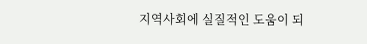지역사회에 실질적인 도움이 되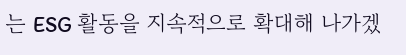는 ESG 활동을 지속적으로 확대해 나가겠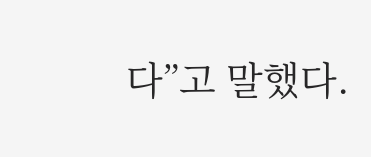다”고 말했다.